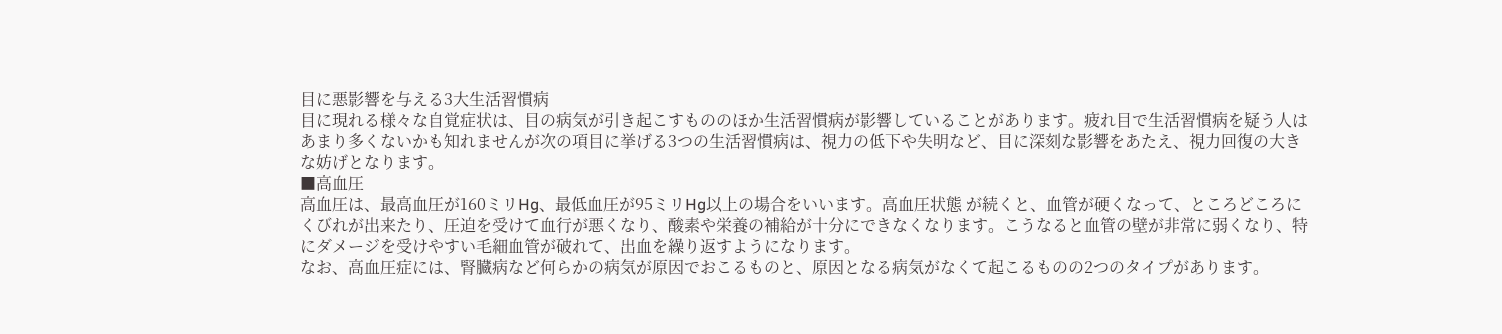目に悪影響を与える3大生活習慣病
目に現れる様々な自覚症状は、目の病気が引き起こすもののほか生活習慣病が影響していることがあります。疲れ目で生活習慣病を疑う人はあまり多くないかも知れませんが次の項目に挙げる3つの生活習慣病は、視力の低下や失明など、目に深刻な影響をあたえ、視力回復の大きな妨げとなります。
■高血圧
高血圧は、最高血圧が160ミリHg、最低血圧が95ミリHg以上の場合をいいます。高血圧状態 が続くと、血管が硬くなって、ところどころにくびれが出来たり、圧迫を受けて血行が悪くなり、酸素や栄養の補給が十分にできなくなります。こうなると血管の壁が非常に弱くなり、特にダメージを受けやすい毛細血管が破れて、出血を繰り返すようになります。
なお、高血圧症には、腎臓病など何らかの病気が原因でおこるものと、原因となる病気がなくて起こるものの2つのタイプがあります。